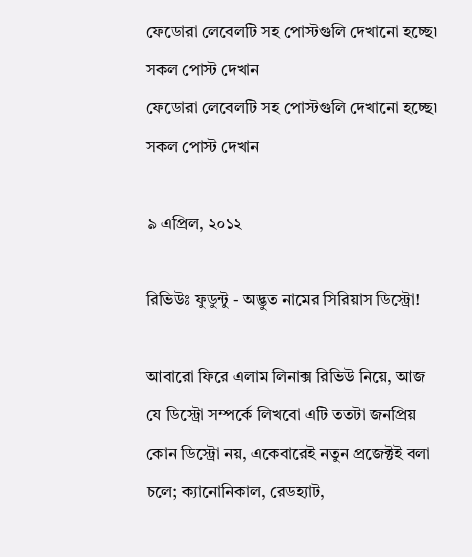ফেডোরা লেবেলটি সহ পোস্টগুলি দেখানো হচ্ছে৷ সকল পোস্ট দেখান
ফেডোরা লেবেলটি সহ পোস্টগুলি দেখানো হচ্ছে৷ সকল পোস্ট দেখান

৯ এপ্রিল, ২০১২

রিভিউঃ ফুডুন্টু - অদ্ভুত নামের সিরিয়াস ডিস্ট্রো!

আবারো ফিরে এলাম লিনাক্স রিভিউ নিয়ে, আজ যে ডিস্ট্রো সম্পর্কে লিখবো এটি ততটা জনপ্রিয় কোন ডিস্ট্রো নয়, একেবারেই নতুন প্রজেক্টই বলা চলে; ক্যানোনিকাল, রেডহ্যাট,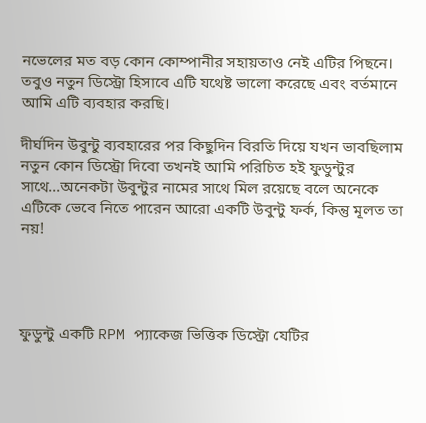নভেলের মত বড় কোন কোম্পানীর সহায়তাও নেই এটির পিছনে। তবুও নতুন ডিস্ট্রো হিসাবে এটি যথেষ্ট ভালো করেছে এবং বর্তমানে আমি এটি ব্যবহার করছি।

দীর্ঘদিন উবুন্টু ব্যবহারের পর কিছুদিন বিরতি দিয়ে যখন ভাবছিলাম নতুন কোন ডিস্ট্রো দিবো তখনই আমি পরিচিত হই ফুডুন্টুর সাথে...অনেকটা উবুন্টুর নামের সাথে মিল রয়েছে বলে অনেকে এটিকে ভেবে নিতে পারেন আরো একটি উবুন্টু ফর্ক, কিন্তু মূলত তা নয়!




ফুডুন্টু একটি RPM প্যাকেজ ভিত্তিক ডিস্ট্রো যেটির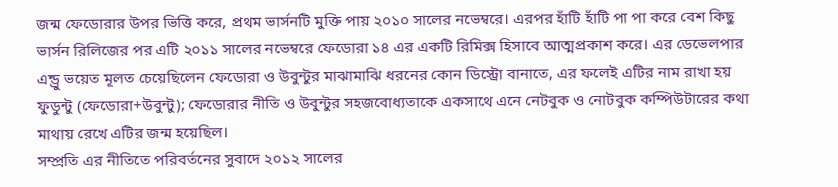জন্ম ফেডোরার উপর ভিত্তি করে, প্রথম ভার্সনটি মুক্তি পায় ২০১০ সালের নভেম্বরে। এরপর হাঁটি হাঁটি পা পা করে বেশ কিছু ভার্সন রিলিজের পর এটি ২০১১ সালের নভেম্বরে ফেডোরা ১৪ এর একটি রিমিক্স হিসাবে আত্মপ্রকাশ করে। এর ডেভেলপার এন্ড্রু ভয়েত মূলত চেয়েছিলেন ফেডোরা ও উবুন্টুর মাঝামাঝি ধরনের কোন ডিস্ট্রো বানাতে, এর ফলেই এটির নাম রাখা হয় ফুডুন্টু (ফেডোরা+উবুন্টু); ফেডোরার নীতি ও উবুন্টুর সহজবোধ্যতাকে একসাথে এনে নেটবুক ও নোটবুক কম্পিউটারের কথা মাথায় রেখে এটির জন্ম হয়েছিল।
সম্প্রতি এর নীতিতে পরিবর্তনের সুবাদে ২০১২ সালের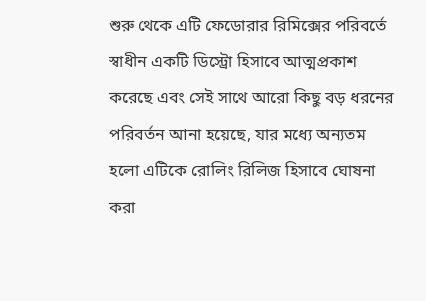শুরু থেকে এটি ফেডোরার রিমিক্সের পরিবর্তে স্বাধীন একটি ডিস্ট্রো হিসাবে আত্মপ্রকাশ করেছে এবং সেই সাথে আরো কিছু বড় ধরনের পরিবর্তন আনা হয়েছে, যার মধ্যে অন্যতম হলো এটিকে রোলিং রিলিজ হিসাবে ঘোষনা করা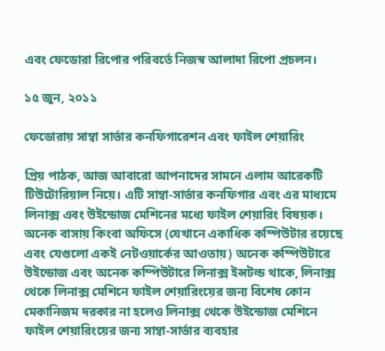এবং ফেডোরা রিপোর পরিবর্তে নিজস্ব আলাদা রিপো প্রচলন।

১৫ জুন, ২০১১

ফেডোরায় সাম্বা সার্ভার কনফিগারেশন এবং ফাইল শেয়ারিং

প্রিয় পাঠক, আজ আবারো আপনাদের সামনে এলাম আরেকটি টিউটোরিয়াল নিয়ে। এটি সাম্বা-সার্ভার কনফিগার এবং এর মাধ্যমে লিনাক্স এবং উইন্ডোজ মেশিনের মধ্যে ফাইল শেয়ারিং বিষয়ক। অনেক বাসায় কিংবা অফিসে (যেখানে একাধিক কম্পিউটার রয়েছে এবং যেগুলো একই নেটওয়ার্কের আওতায়) অনেক কম্পিউটারে উইন্ডোজ এবং অনেক কম্পিউটারে লিনাক্স ইন্সটল্ড থাকে, লিনাক্স থেকে লিনাক্স মেশিনে ফাইল শেয়ারিংয়ের জন্য বিশেষ কোন মেকানিজম দরকার না হলেও লিনাক্স থেকে উইন্ডোজ মেশিনে ফাইল শেয়ারিংয়ের জন্য সাম্বা-সার্ভার ব্যবহার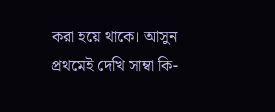করা হয়ে থাকে। আসুন প্রথমেই দেখি সাম্বা কি-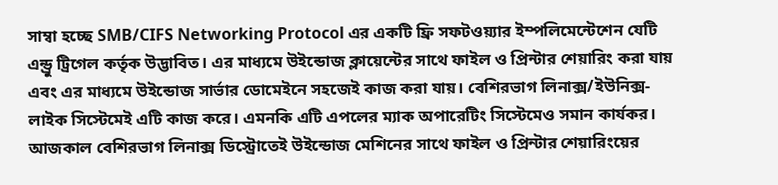সাম্বা হচ্ছে SMB/CIFS Networking Protocol এর একটি ফ্রি সফটওয়্যার ইম্পলিমেন্টেশেন যেটি এন্ড্রু ট্রিগেল কর্তৃক উদ্ভাবিত। এর মাধ্যমে উইন্ডোজ ক্লায়েন্টের সাথে ফাইল ও প্রিন্টার শেয়ারিং করা যায় এবং এর মাধ্যমে উইন্ডোজ সার্ভার ডোমেইনে সহজেই কাজ করা যায়। বেশিরভাগ লিনাক্স/ইউনিক্স-লাইক সিস্টেমেই এটি কাজ করে। এমনকি এটি এপলের ম্যাক অপারেটিং সিস্টেমেও সমান কার্যকর। আজকাল বেশিরভাগ লিনাক্স ডিস্ট্রোতেই উইন্ডোজ মেশিনের সাথে ফাইল ও প্রিন্টার শেয়ারিংয়ের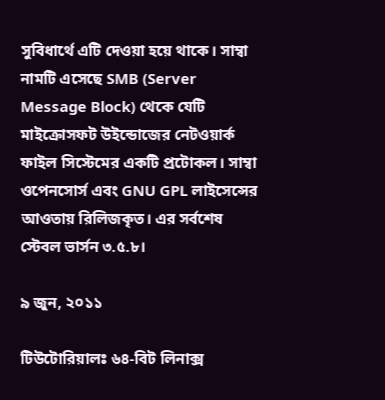সুবিধার্থে এটি দেওয়া হয়ে থাকে। সাম্বা নামটি এসেছে SMB (Server Message Block) থেকে যেটি মাইক্রোসফট উইন্ডোজের নেটওয়ার্ক ফাইল সিস্টেমের একটি প্রটোকল। সাম্বা ওপেনসোর্স এবং GNU GPL লাইসেন্সের আওতায় রিলিজকৃত। এর সর্বশেষ স্টেবল ভার্সন ৩.৫.৮।

৯ জুন, ২০১১

টিউটোরিয়ালঃ ৬৪-বিট লিনাক্স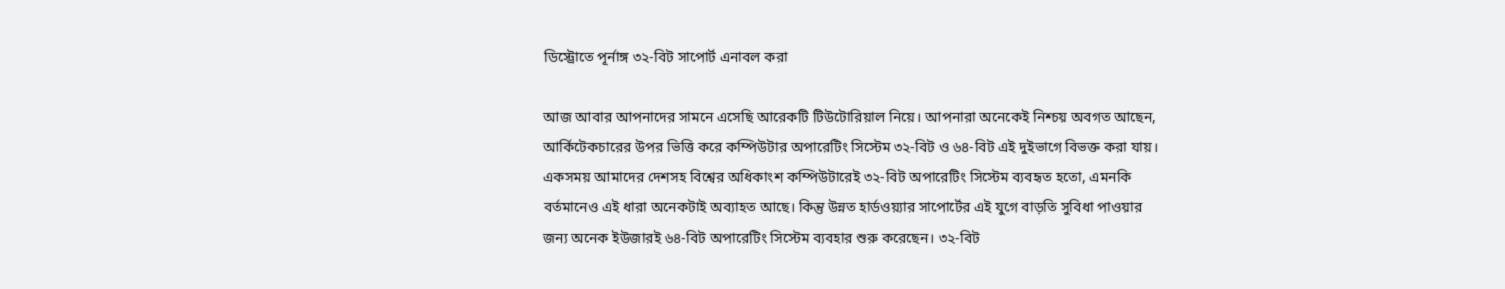ডিস্ট্রোতে পূর্নাঙ্গ ৩২-বিট সাপোর্ট এনাবল করা

আজ আবার আপনাদের সামনে এসেছি আরেকটি টিউটোরিয়াল নিয়ে। আপনারা অনেকেই নিশ্চয় অবগত আছেন, আর্কিটেকচারের উপর ভিত্তি করে কম্পিউটার অপারেটিং সিস্টেম ৩২-বিট ও ৬৪-বিট এই দুইভাগে বিভক্ত করা যায়। একসময় আমাদের দেশসহ বিশ্বের অধিকাংশ কম্পিউটারেই ৩২-বিট অপারেটিং সিস্টেম ব্যবহৃত হতো, এমনকি বর্তমানেও এই ধারা অনেকটাই অব্যাহত আছে। কিন্তু উন্নত হার্ডওয়্যার সাপোর্টের এই যুগে বাড়তি সুবিধা পাওয়ার জন্য অনেক ইউজারই ৬৪-বিট অপারেটিং সিস্টেম ব্যবহার শুরু করেছেন। ৩২-বিট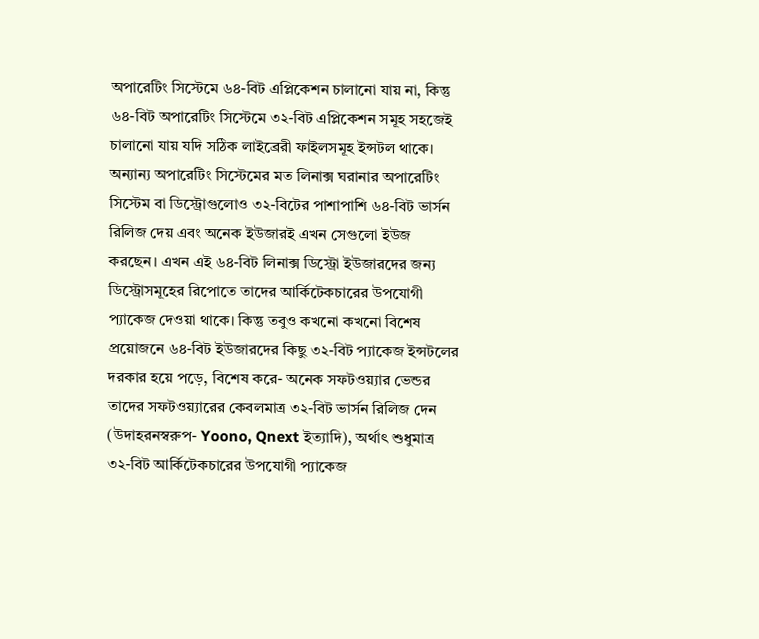অপারেটিং সিস্টেমে ৬৪-বিট এপ্লিকেশন চালানো যায় না, কিন্তু ৬৪-বিট অপারেটিং সিস্টেমে ৩২-বিট এপ্লিকেশন সমূহ সহজেই চালানো যায় যদি সঠিক লাইব্রেরী ফাইলসমূহ ইন্সটল থাকে।
অন্যান্য অপারেটিং সিস্টেমের মত লিনাক্স ঘরানার অপারেটিং সিস্টেম বা ডিস্ট্রোগুলোও ৩২-বিটের পাশাপাশি ৬৪-বিট ভার্সন রিলিজ দেয় এবং অনেক ইউজারই এখন সেগুলো ইউজ করছেন। এখন এই ৬৪-বিট লিনাক্স ডিস্ট্রো ইউজারদের জন্য ডিস্ট্রোসমূহের রিপোতে তাদের আর্কিটেকচারের উপযোগী প্যাকেজ দেওয়া থাকে। কিন্তু তবুও কখনো কখনো বিশেষ প্রয়োজনে ৬৪-বিট ইউজারদের কিছু ৩২-বিট প্যাকেজ ইন্সটলের দরকার হয়ে পড়ে, বিশেষ করে- অনেক সফটওয়্যার ভেন্ডর তাদের সফটওয়্যারের কেবলমাত্র ৩২-বিট ভার্সন রিলিজ দেন (উদাহরনস্বরুপ- Yoono, Qnext ইত্যাদি), অর্থাৎ শুধুমাত্র ৩২-বিট আর্কিটেকচারের উপযোগী প্যাকেজ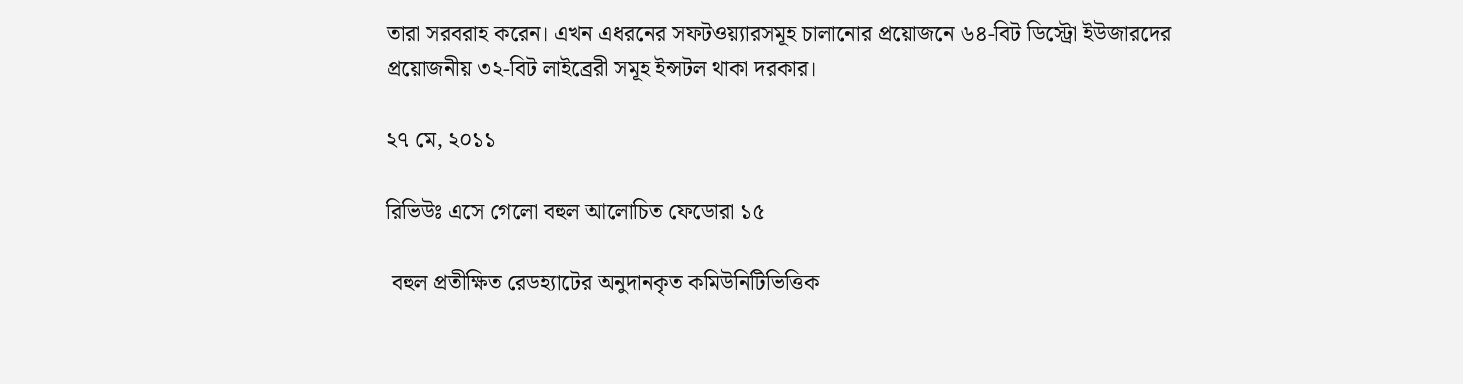তারা সরবরাহ করেন। এখন এধরনের সফটওয়্যারসমূহ চালানোর প্রয়োজনে ৬৪-বিট ডিস্ট্রো ইউজারদের প্রয়োজনীয় ৩২-বিট লাইব্রেরী সমূহ ইন্সটল থাকা দরকার।

২৭ মে, ২০১১

রিভিউঃ এসে গেলো বহুল আলোচিত ফেডোরা ১৫

 বহুল প্রতীক্ষিত রেডহ্যাটের অনুদানকৃত কমিউনিটিভিত্তিক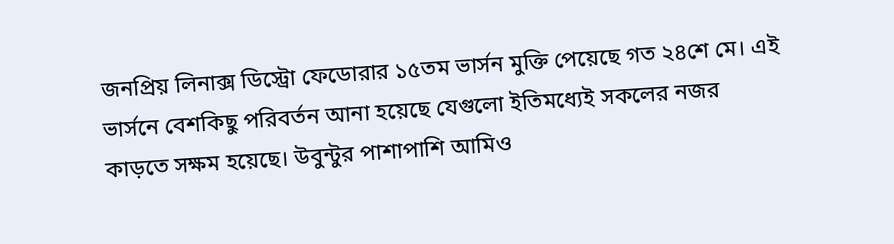জনপ্রিয় লিনাক্স ডিস্ট্রো ফেডোরার ১৫তম ভার্সন মুক্তি পেয়েছে গত ২৪শে মে। এই ভার্সনে বেশকিছু পরিবর্তন আনা হয়েছে যেগুলো ইতিমধ্যেই সকলের নজর কাড়তে সক্ষম হয়েছে। উবুন্টুর পাশাপাশি আমিও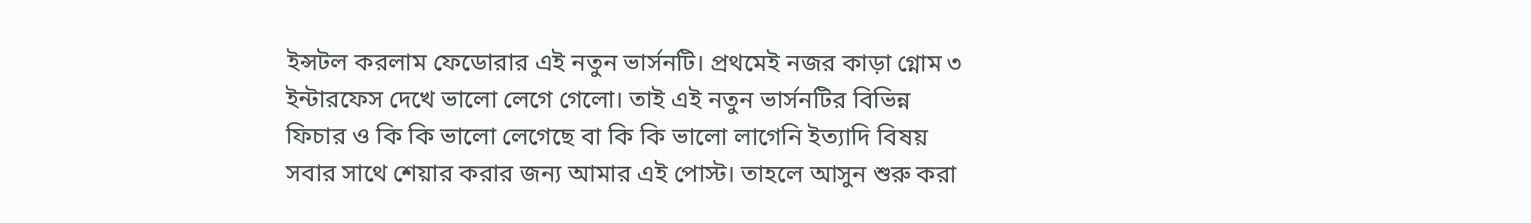ইন্সটল করলাম ফেডোরার এই নতুন ভার্সনটি। প্রথমেই নজর কাড়া গ্নোম ৩ ইন্টারফেস দেখে ভালো লেগে গেলো। তাই এই নতুন ভার্সনটির বিভিন্ন ফিচার ও কি কি ভালো লেগেছে বা কি কি ভালো লাগেনি ইত্যাদি বিষয় সবার সাথে শেয়ার করার জন্য আমার এই পোস্ট। তাহলে আসুন শুরু করা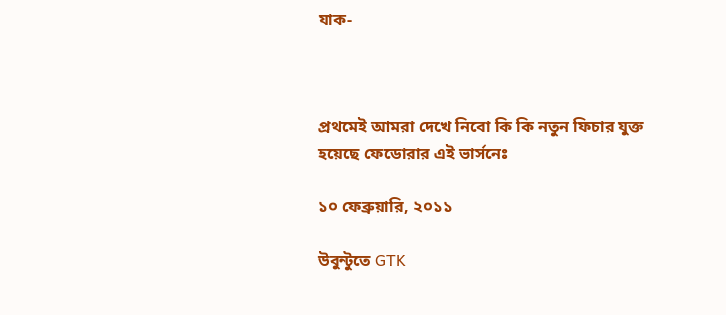যাক-



প্রথমেই আমরা দেখে নিবো কি কি নতুন ফিচার যুক্ত হয়েছে ফেডোরার এই ভার্সনেঃ

১০ ফেব্রুয়ারি, ২০১১

উবুন্টুতে GTK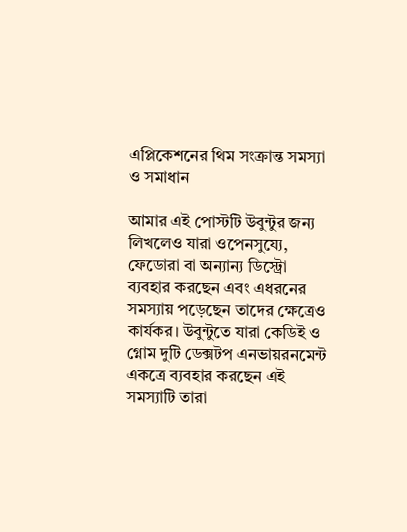এপ্লিকেশনের থিম সংক্রান্ত সমস্যা ও সমাধান

আমার এই পোস্টটি উবুন্টুর জন্য লিখলেও যারা ওপেনসুয্যে, ফেডোরা বা অন্যান্য ডিস্ট্রো ব্যবহার করছেন এবং এধরনের সমস্যায় পড়েছেন তাদের ক্ষেত্রেও কার্যকর। উবুন্টুতে যারা কেডিই ও গ্নোম দুটি ডেক্সটপ এনভায়রনমেন্ট একত্রে ব্যবহার করছেন এই সমস্যাটি তারা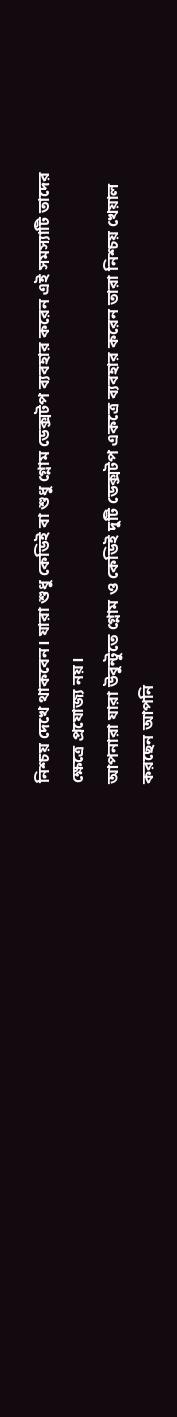নিশ্চয় দেখে থাকবেন। যারা শুধু কেডিই বা শুধু গ্নোম ডেক্সটপ ব্যবহার করেন এই সমস্যাটি তাদের ক্ষেত্রে প্রযোজ্য নয়।
আপনারা যারা উবুন্টুতে গ্নোম ও কেডিই দুটি ডেক্সটপ একত্রে ব্যবহার করেন তারা নিশ্চয় খেয়াল করছেন আপনি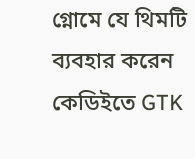গ্নোমে যে থিমটি ব্যবহার করেন কেডিইতে GTK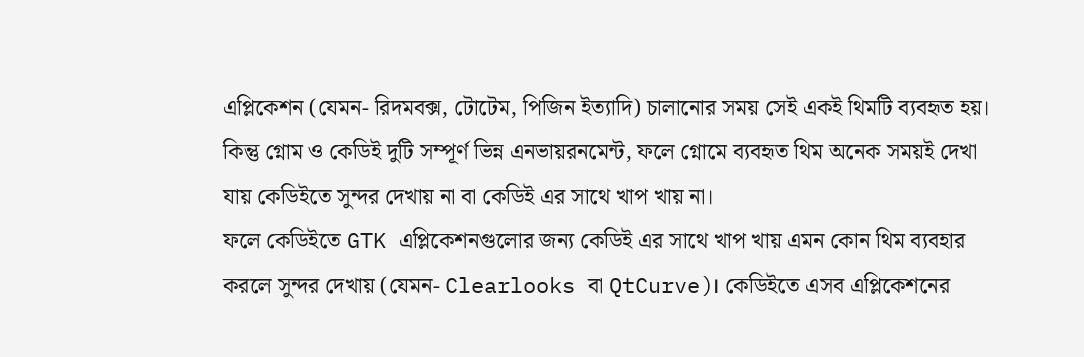এপ্লিকেশন (যেমন- রিদমবক্স, টোটেম, পিজিন ইত্যাদি) চালানোর সময় সেই একই থিমটি ব্যবহৃত হয়। কিন্তু গ্নোম ও কেডিই দুটি সম্পূর্ণ ভিন্ন এনভায়রনমেন্ট, ফলে গ্নোমে ব্যবহৃত থিম অনেক সময়ই দেখা যায় কেডিইতে সুন্দর দেখায় না বা কেডিই এর সাথে খাপ খায় না।
ফলে কেডিইতে GTK এপ্লিকেশনগুলোর জন্য কেডিই এর সাথে খাপ খায় এমন কোন থিম ব্যবহার করলে সুন্দর দেখায় (যেমন- Clearlooks বা QtCurve)। কেডিইতে এসব এপ্লিকেশনের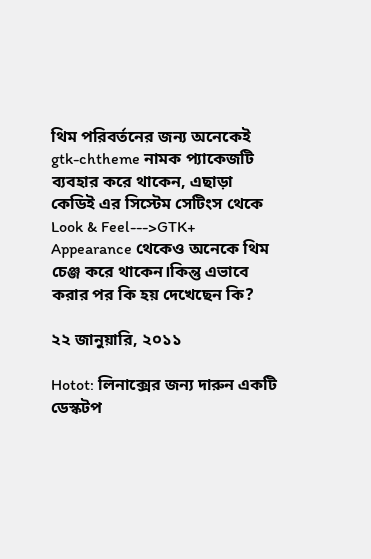থিম পরিবর্তনের জন্য অনেকেই gtk-chtheme নামক প্যাকেজটি ব্যবহার করে থাকেন, এছাড়া কেডিই এর সিস্টেম সেটিংস থেকে Look & Feel--->GTK+ Appearance থেকেও অনেকে থিম চেঞ্জ করে থাকেন।কিন্তু এভাবে করার পর কি হয় দেখেছেন কি?

২২ জানুয়ারি, ২০১১

Hotot: লিনাক্সের জন্য দারুন একটি ডেস্কটপ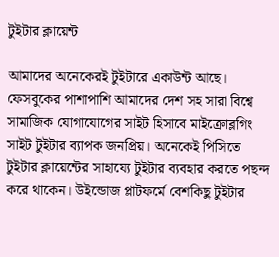টুইটার ক্লায়েন্ট

আমাদের অনেকেরই টুইটারে একাউন্ট আছে। ফেসবুকের পাশাপাশি আমাদের দেশ সহ সারা বিশ্বে সামাজিক যোগাযোগের সাইট হিসাবে মাইক্রোব্লগিং সাইট টুইটার ব্যাপক জনপ্রিয়। অনেকেই পিসিতে টুইটার ক্লায়েন্টের সাহায্যে টুইটার ব্যবহার করতে পছন্দ করে থাকেন। উইন্ডোজ প্লাটফর্মে বেশকিছু টুইটার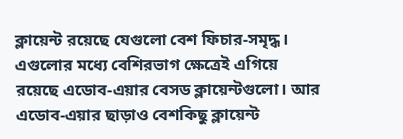ক্লায়েন্ট রয়েছে যেগুলো বেশ ফিচার-সমৃদ্ধ। এগুলোর মধ্যে বেশিরভাগ ক্ষেত্রেই এগিয়ে রয়েছে এডোব-এয়ার বেসড ক্লায়েন্টগুলো। আর এডোব-এয়ার ছাড়াও বেশকিছু ক্লায়েন্ট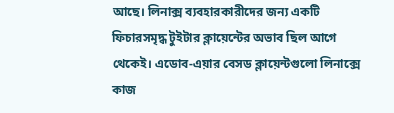আছে। লিনাক্স ব্যবহারকারীদের জন্য একটি ফিচারসমৃদ্ধ টুইটার ক্লায়েন্টের অভাব ছিল আগে থেকেই। এডোব-এয়ার বেসড ক্লায়েন্টগুলো লিনাক্সে কাজ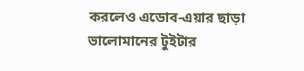করলেও এডোব-এয়ার ছাড়া ভালোমানের টুইটার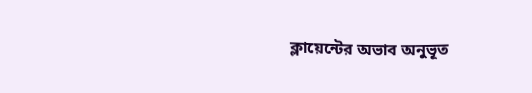ক্লায়েন্টের অভাব অনুভূত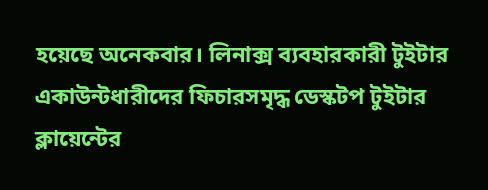হয়েছে অনেকবার। লিনাক্স ব্যবহারকারী টুইটার একাউন্টধারীদের ফিচারসমৃদ্ধ ডেস্কটপ টুইটার ক্লায়েন্টের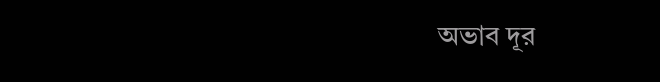অভাব দূর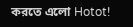করতে এলো Hotot!